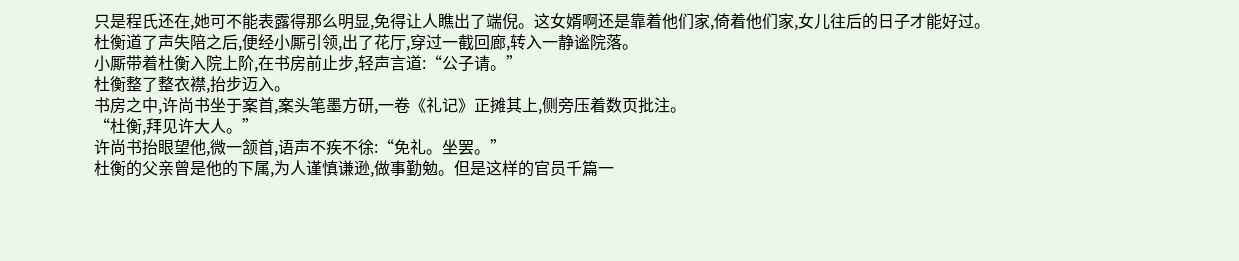只是程氏还在,她可不能表露得那么明显,免得让人瞧出了端倪。这女婿啊还是靠着他们家,倚着他们家,女儿往后的日子才能好过。
杜衡道了声失陪之后,便经小厮引领,出了花厅,穿过一截回廊,转入一静谧院落。
小厮带着杜衡入院上阶,在书房前止步,轻声言道:“公子请。”
杜衡整了整衣襟,抬步迈入。
书房之中,许尚书坐于案首,案头笔墨方研,一卷《礼记》正摊其上,侧旁压着数页批注。
“杜衡,拜见许大人。”
许尚书抬眼望他,微一颔首,语声不疾不徐:“免礼。坐罢。”
杜衡的父亲曾是他的下属,为人谨慎谦逊,做事勤勉。但是这样的官员千篇一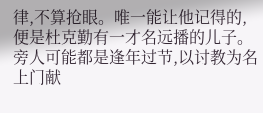律,不算抢眼。唯一能让他记得的,便是杜克勤有一才名远播的儿子。
旁人可能都是逢年过节,以讨教为名上门献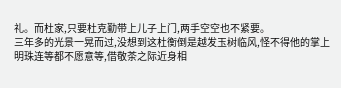礼。而杜家,只要杜克勤带上儿子上门,两手空空也不紧要。
三年多的光景一晃而过,没想到这杜衡倒是越发玉树临风,怪不得他的掌上明珠连等都不愿意等,借敬茶之际近身相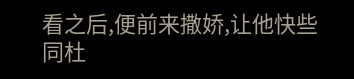看之后,便前来撒娇,让他快些同杜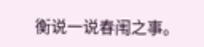衡说一说春闱之事。